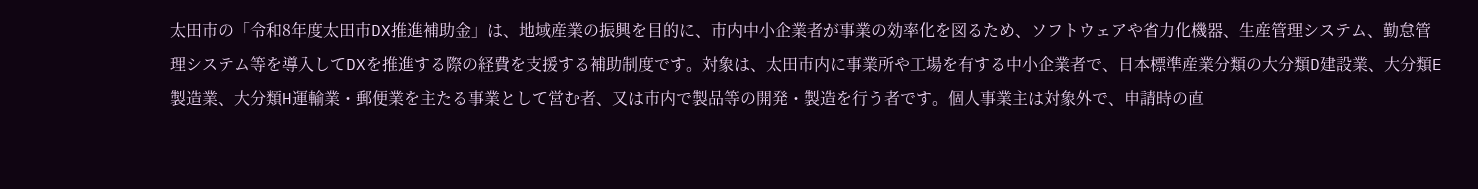太田市の「令和8年度太田市DX推進補助金」は、地域産業の振興を目的に、市内中小企業者が事業の効率化を図るため、ソフトウェアや省力化機器、生産管理システム、勤怠管理システム等を導入してDXを推進する際の経費を支援する補助制度です。対象は、太田市内に事業所や工場を有する中小企業者で、日本標準産業分類の大分類D建設業、大分類E製造業、大分類H運輸業・郵便業を主たる事業として営む者、又は市内で製品等の開発・製造を行う者です。個人事業主は対象外で、申請時の直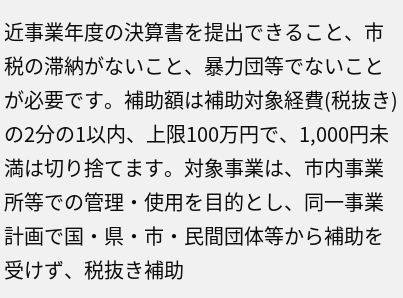近事業年度の決算書を提出できること、市税の滞納がないこと、暴力団等でないことが必要です。補助額は補助対象経費(税抜き)の2分の1以内、上限100万円で、1,000円未満は切り捨てます。対象事業は、市内事業所等での管理・使用を目的とし、同一事業計画で国・県・市・民間団体等から補助を受けず、税抜き補助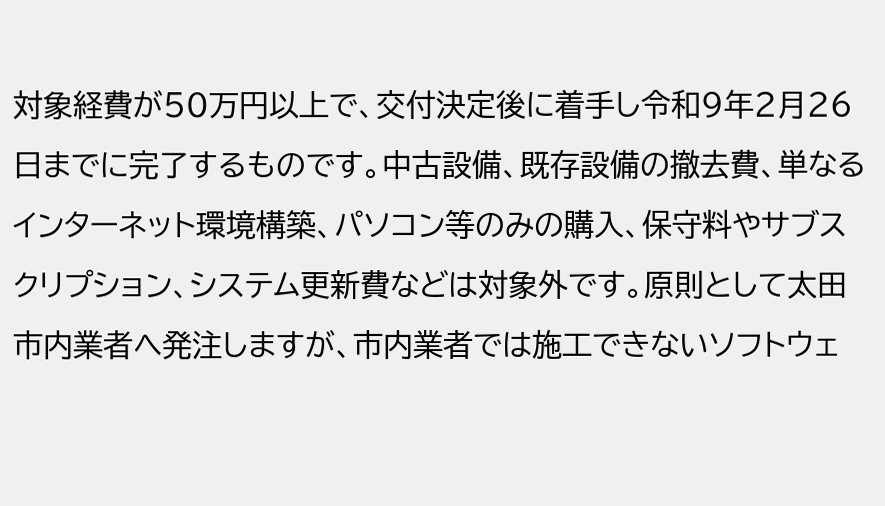対象経費が50万円以上で、交付決定後に着手し令和9年2月26日までに完了するものです。中古設備、既存設備の撤去費、単なるインターネット環境構築、パソコン等のみの購入、保守料やサブスクリプション、システム更新費などは対象外です。原則として太田市内業者へ発注しますが、市内業者では施工できないソフトウェ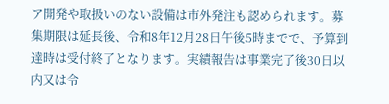ア開発や取扱いのない設備は市外発注も認められます。募集期限は延長後、令和8年12月28日午後5時までで、予算到達時は受付終了となります。実績報告は事業完了後30日以内又は令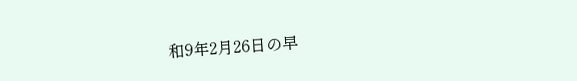和9年2月26日の早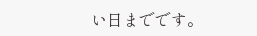い日までです。